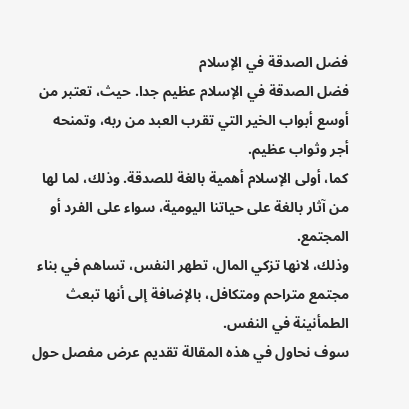فضل الصدقة في الإسلام
فضل الصدقة في الإسلام عظيم جدا. حيث، تعتبر من أوسع أبواب الخير التي تقرب العبد من ربه، وتمنحه أجر وثواب عظيم.
كما، أولى الإسلام أهمية بالغة للصدقة. وذلك، لما لها من آثار بالغة على حياتنا اليومية، سواء على الفرد أو المجتمع.
وذلك، لانها تزكي المال، تطهر النفس، تساهم في بناء مجتمع متراحم ومتكافل، بالإضافة إلى أنها تبعث الطمأنينة في النفس.
سوف نحاول في هذه المقالة تقديم عرض مفصل حول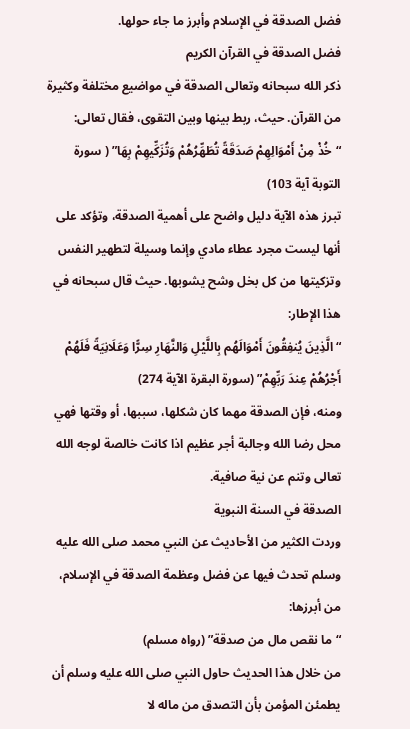فضل الصدقة في الإسلام وأبرز ما جاء حولها.
فضل الصدقة في القرآن الكريم
ذكر الله سبحانه وتعالى الصدقة في مواضيع مختلفة وكثيرة من القرآن. حيث، ربط بينها وبين التقوى، فقال تعالى:
“خُذْ مِنْ أَمْوَالِهِمْ صَدَقَةً تُطَهِّرُهُمْ وَتُزَكِّيهِمْ بِهَا” ( سورة التوبة آية 103)
تبرز هذه الآية دليل واضح على أهمية الصدقة، وتؤكد على أنها ليست مجرد عطاء مادي وإنما وسيلة لتطهير النفس وتزكيتها من كل بخل وشح يشوبها. حيث قال سبحانه في هذا الإطار:
“الَّذِينَ يُنفِقُونَ أَمْوَالَهُم بِاللَّيْلِ وَالنَّهَارِ سِرًّا وَعَلَانِيَةً فَلَهُمْ أَجْرُهُمْ عِندَ رَبِّهِمْ” (سورة البقرة الآية 274)
ومنه، فإن الصدقة مهما كان شكلها، سببها، أو وقتها فهي محل رضا الله وجالبة أجر عظيم اذا كانت خالصة لوجه الله تعالى وتنم عن نية صافية.
الصدقة في السنة النبوية
وردت الكثير من الأحاديث عن النبي محمد صلى الله عليه وسلم تحدث فيها عن فضل وعظمة الصدقة في الإسلام، من أبرزها:
“ما نقص مال من صدقة” (رواه مسلم)
من خلال هذا الحديث حاول النبي صلى الله عليه وسلم أن يطمئن المؤمن بأن التصدق من ماله لا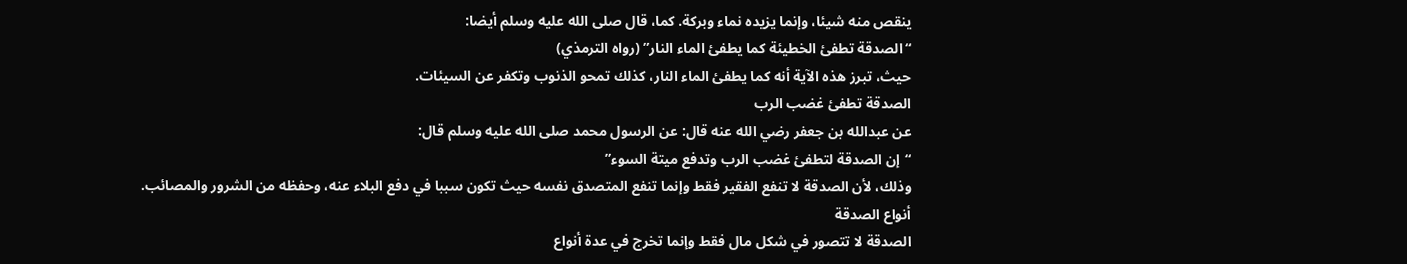ينقص منه شيئا، وإنما يزيده نماء وبركة. كما، قال صلى الله عليه وسلم أيضا:
“الصدقة تطفئ الخطيئة كما يطفئ الماء النار” (رواه الترمذي)
حيث، تبرز هذه الآية أنه كما يطفئ الماء النار، كذلك تمحو الذنوب وتكفر عن السيئات.
الصدقة تطفئ غضب الرب
عن عبدالله بن جعفر رضي الله عنه قال: عن الرسول محمد صلى الله عليه وسلم قال:
“إن الصدقة لتطفئ غضب الرب وتدفع ميتة السوء”
وذلك، لأن الصدقة لا تنفع الفقير فقط وإنما تنفع المتصدق نفسه حيث تكون سببا في دفع البلاء عنه، وحفظه من الشرور والمصائب.
أنواع الصدقة
الصدقة لا تتصور في شكل مال فقط وإنما تخرج في عدة أنواع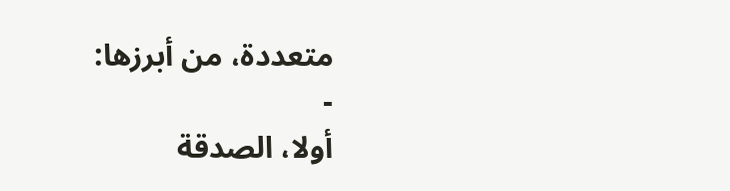متعددة، من أبرزها:
-
أولا، الصدقة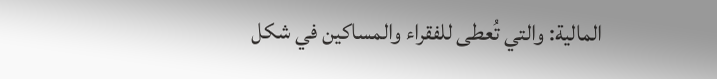المالية: والتي تُعطى للفقراء والمساكين في شكل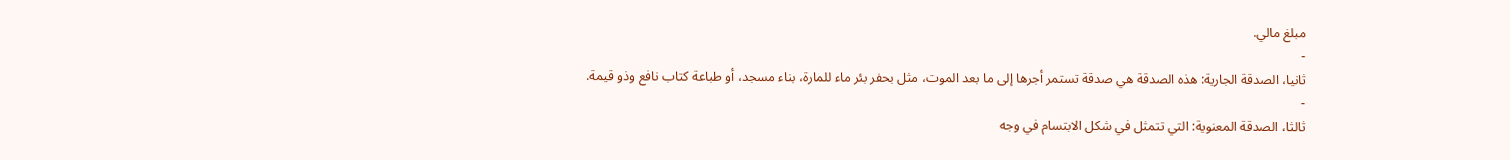مبلغ مالي.
-
ثانيا، الصدقة الجارية: هذه الصدقة هي صدقة تستمر أجرها إلى ما بعد الموت، مثل بحفر بئر ماء للمارة، بناء مسجد، أو طباعة كتاب نافع وذو قيمة.
-
ثالثا، الصدقة المعنوية: التي تتمثل في شكل الابتسام في وجه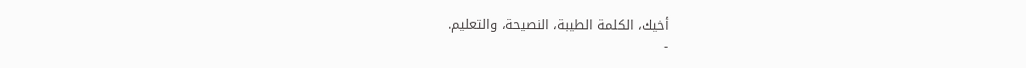أخيك، الكلمة الطيبة، النصيحة، والتعليم.
-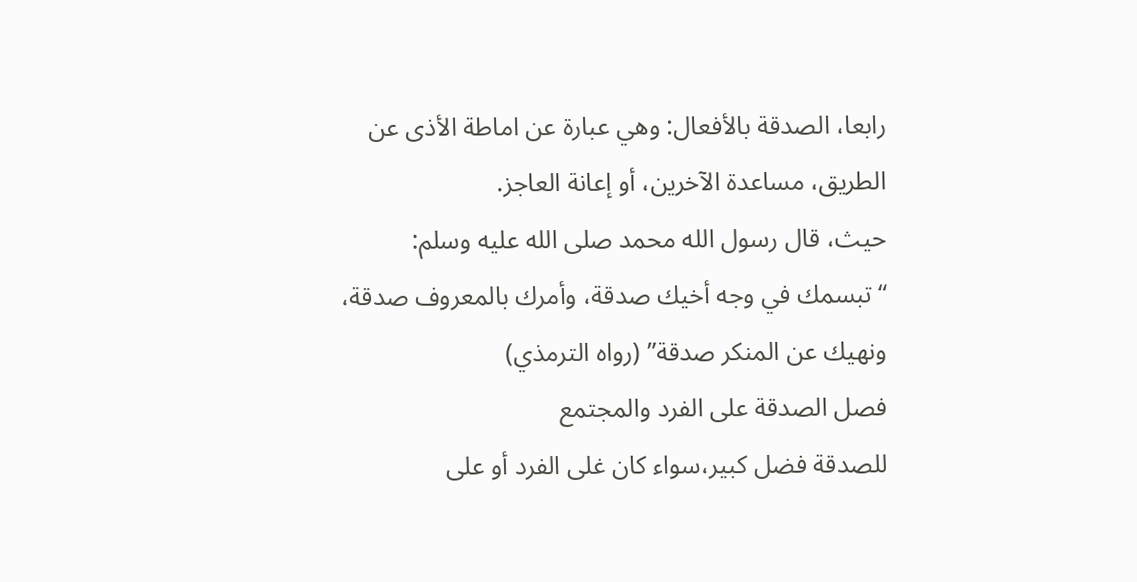رابعا، الصدقة بالأفعال: وهي عبارة عن اماطة الأذى عن الطريق، مساعدة الآخرين، أو إعانة العاجز.
حيث، قال رسول الله محمد صلى الله عليه وسلم:
“تبسمك في وجه أخيك صدقة، وأمرك بالمعروف صدقة، ونهيك عن المنكر صدقة” (رواه الترمذي)
فصل الصدقة على الفرد والمجتمع
للصدقة فضل كبير،سواء كان غلى الفرد أو على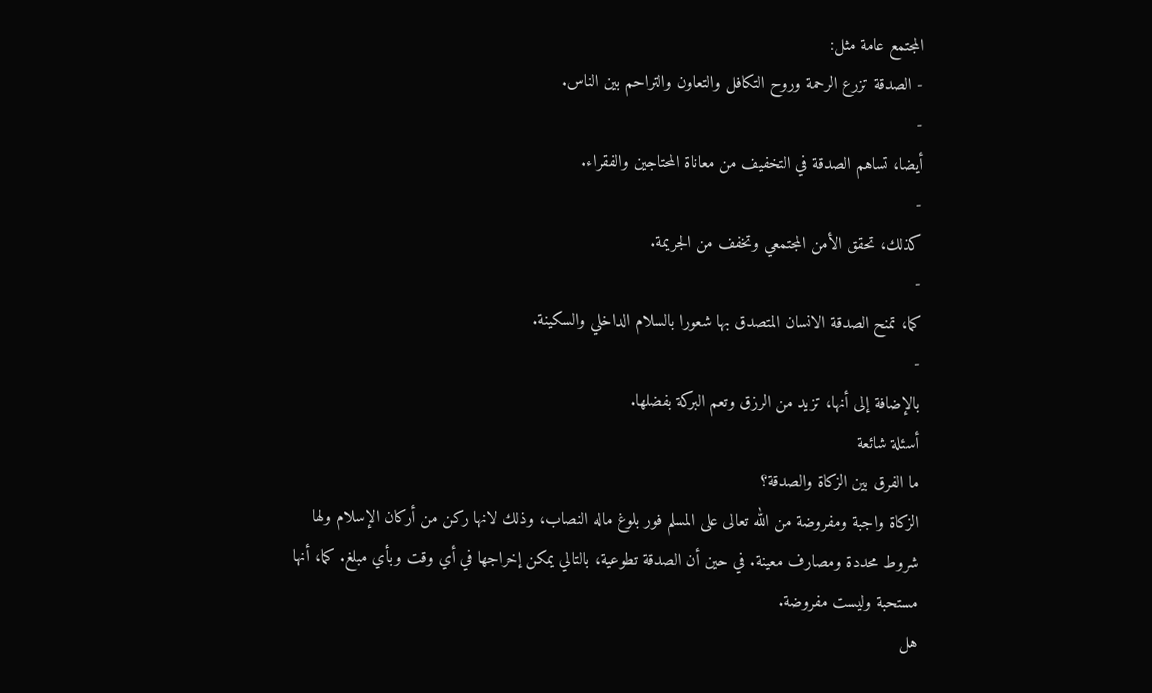المجتمع عامة مثل:
- الصدقة تزرع الرحمة وروح التكافل والتعاون والتراحم بين الناس.
-
أيضا، تساهم الصدقة في التخفيف من معاناة المحتاجين والفقراء.
-
كذلك، تحقق الأمن المجتمعي وتخفف من الجريمة.
-
كما، تمنح الصدقة الانسان المتصدق بها شعورا بالسلام الداخلي والسكينة.
-
بالإضافة إلى أنها، تزيد من الرزق وتعم البركة بفضلها.
أسئلة شائعة
ما الفرق بين الزكاة والصدقة؟
الزكاة واجبة ومفروضة من الله تعالى على المسلم فور بلوغ ماله النصاب، وذلك لانها ركن من أركان الإسلام ولها شروط محددة ومصارف معينة. في حين أن الصدقة تطوعية، بالتالي يمكن إخراجها في أي وقت وبأي مبلغ. كما، أنها مستحبة وليست مفروضة.
هل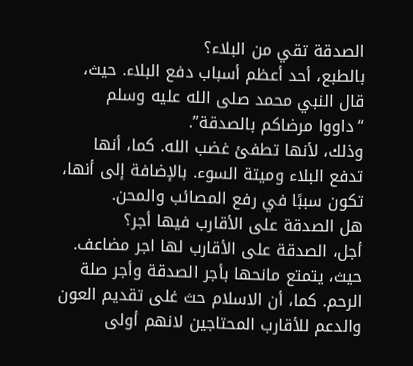الصدقة تقي من البلاء؟
بالطبع، أحد أعظم أسباب دفع البلاء. حيث، قال النبي محمد صلى الله عليه وسلم “داووا مرضاكم بالصدقة”.
وذلك، لأنها تطفئ غضب الله. كما، أنها تدفع البلاء وميتة السوء. بالإضافة إلى أنها، تكون سببًا في رفع المصائب والمحن.
هل الصدقة على الأقارب فيها أجر؟
أجل، الصدقة على الأقارب لها اجر مضاعف. حيث، يتمتع مانحها بأجر الصدقة وأجر صلة الرحم. كما، أن الاسلام حث غلى تقديم العون والدعم للأقارب المحتاجين لانهم أولى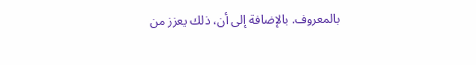بالمعروف. بالإضافة إلى أن، ذلك يعزز من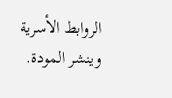الروابط الأسرية وينشر المودة.